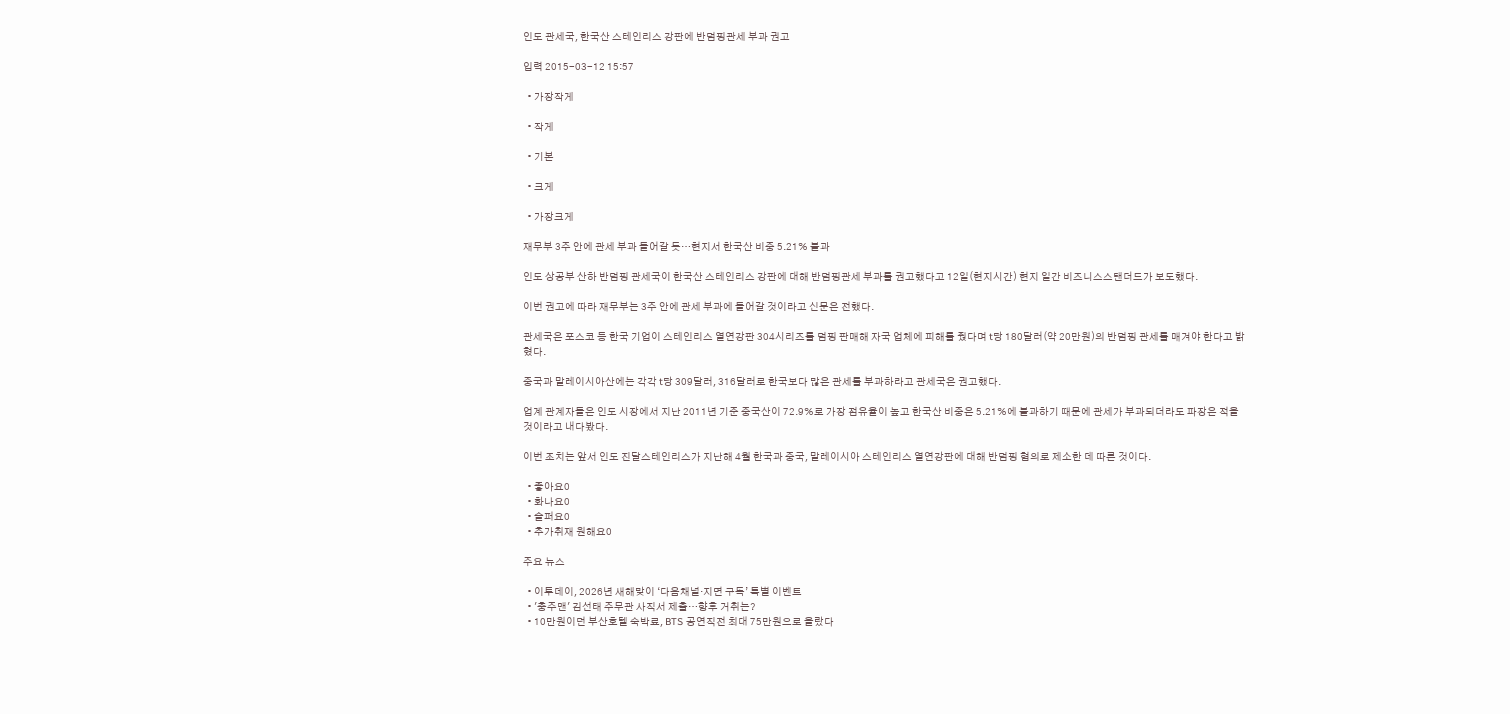인도 관세국, 한국산 스테인리스 강판에 반덤핑관세 부과 권고

입력 2015-03-12 15:57

  • 가장작게

  • 작게

  • 기본

  • 크게

  • 가장크게

재무부 3주 안에 관세 부과 들어갈 듯…현지서 한국산 비중 5.21% 불과

인도 상공부 산하 반덤핑 관세국이 한국산 스테인리스 강판에 대해 반덤핑관세 부과를 권고했다고 12일(현지시간) 현지 일간 비즈니스스탠더드가 보도했다.

이번 권고에 따라 재무부는 3주 안에 관세 부과에 들어갈 것이라고 신문은 전했다.

관세국은 포스코 등 한국 기업이 스테인리스 열연강판 304시리즈를 덤핑 판매해 자국 업체에 피해를 줬다며 t당 180달러(약 20만원)의 반덤핑 관세를 매겨야 한다고 밝혔다.

중국과 말레이시아산에는 각각 t당 309달러, 316달러로 한국보다 많은 관세를 부과하라고 관세국은 권고했다.

업계 관계자들은 인도 시장에서 지난 2011년 기준 중국산이 72.9%로 가장 점유율이 높고 한국산 비중은 5.21%에 불과하기 때문에 관세가 부과되더라도 파장은 적을 것이라고 내다봤다.

이번 조치는 앞서 인도 진달스테인리스가 지난해 4월 한국과 중국, 말레이시아 스테인리스 열연강판에 대해 반덤핑 혐의로 제소한 데 따른 것이다.

  • 좋아요0
  • 화나요0
  • 슬퍼요0
  • 추가취재 원해요0

주요 뉴스

  • 이투데이, 2026년 새해맞이 ‘다음채널·지면 구독’ 특별 이벤트
  • '충주맨' 김선태 주무관 사직서 제출…향후 거취는?
  • 10만원이던 부산호텔 숙박료, BTS 공연직전 최대 75만원으로 올랐다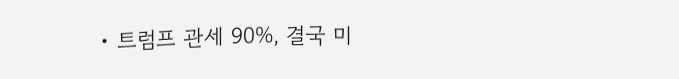• 트럼프 관세 90%, 결국 미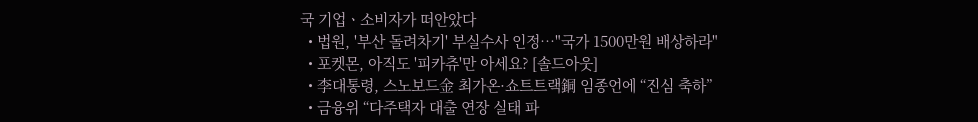국 기업ㆍ소비자가 떠안았다
  • 법원, '부산 돌려차기' 부실수사 인정…"국가 1500만원 배상하라"
  • 포켓몬, 아직도 '피카츄'만 아세요? [솔드아웃]
  • 李대통령, 스노보드金 최가온·쇼트트랙銅 임종언에 “진심 축하”
  • 금융위 “다주택자 대출 연장 실태 파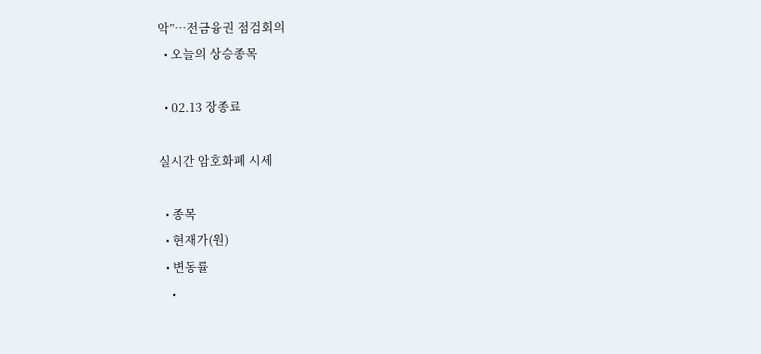악”⋯전금융권 점검회의
  • 오늘의 상승종목

  • 02.13 장종료

실시간 암호화폐 시세

  • 종목
  • 현재가(원)
  • 변동률
    •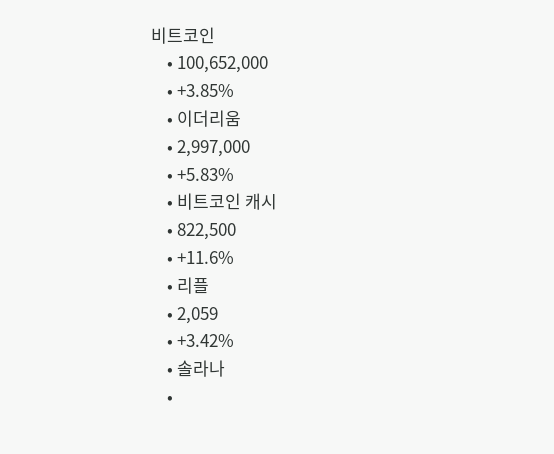비트코인
    • 100,652,000
    • +3.85%
    • 이더리움
    • 2,997,000
    • +5.83%
    • 비트코인 캐시
    • 822,500
    • +11.6%
    • 리플
    • 2,059
    • +3.42%
    • 솔라나
    •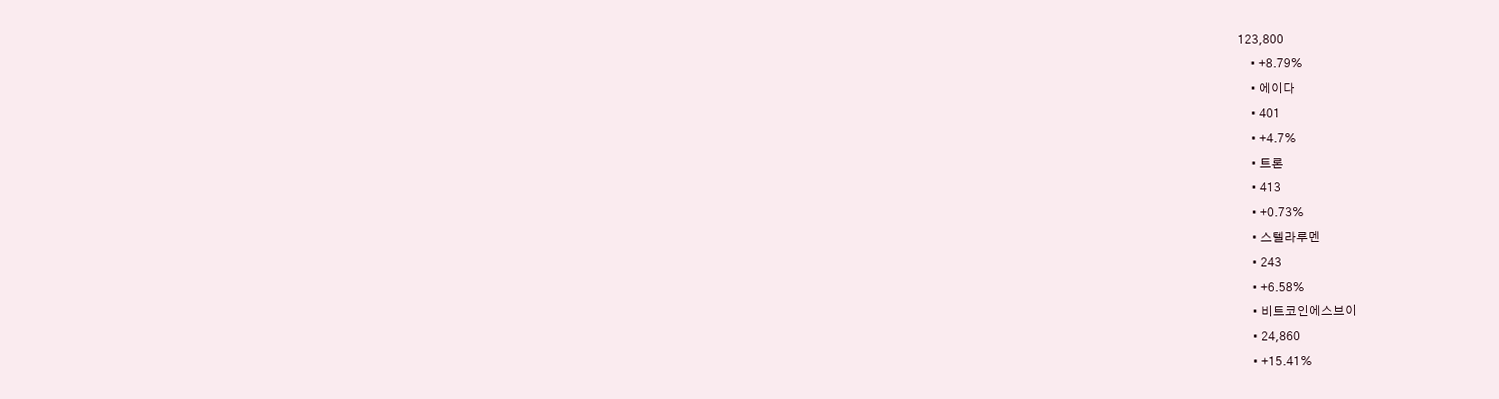123,800
    • +8.79%
    • 에이다
    • 401
    • +4.7%
    • 트론
    • 413
    • +0.73%
    • 스텔라루멘
    • 243
    • +6.58%
    • 비트코인에스브이
    • 24,860
    • +15.41%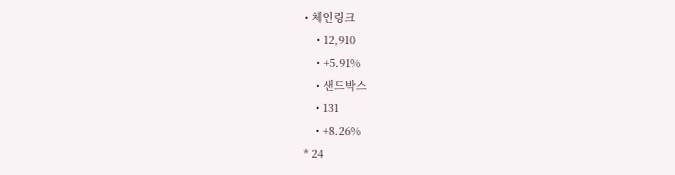• 체인링크
    • 12,910
    • +5.91%
    • 샌드박스
    • 131
    • +8.26%
* 24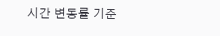시간 변동률 기준